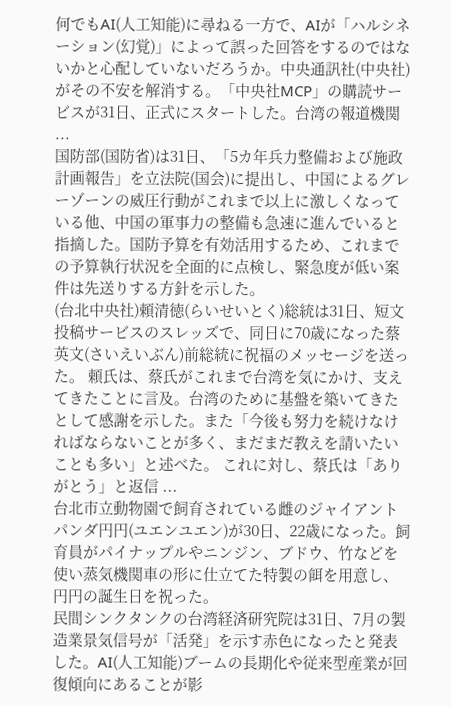何でもAI(人工知能)に尋ねる一方で、AIが「ハルシネーション(幻覚)」によって誤った回答をするのではないかと心配していないだろうか。中央通訊社(中央社)がその不安を解消する。「中央社MCP」の購読サービスが31日、正式にスタートした。台湾の報道機関 ...
国防部(国防省)は31日、「5カ年兵力整備および施政計画報告」を立法院(国会)に提出し、中国によるグレーゾーンの威圧行動がこれまで以上に激しくなっている他、中国の軍事力の整備も急速に進んでいると指摘した。国防予算を有効活用するため、これまでの予算執行状況を全面的に点検し、緊急度が低い案件は先送りする方針を示した。
(台北中央社)頼清徳(らいせいとく)総統は31日、短文投稿サービスのスレッズで、同日に70歳になった蔡英文(さいえいぶん)前総統に祝福のメッセージを送った。 頼氏は、蔡氏がこれまで台湾を気にかけ、支えてきたことに言及。台湾のために基盤を築いてきたとして感謝を示した。また「今後も努力を続けなければならないことが多く、まだまだ教えを請いたいことも多い」と述べた。 これに対し、蔡氏は「ありがとう」と返信 ...
台北市立動物園で飼育されている雌のジャイアントパンダ円円(ユエンユエン)が30日、22歳になった。飼育員がパイナップルやニンジン、ブドウ、竹などを使い蒸気機関車の形に仕立てた特製の餌を用意し、円円の誕生日を祝った。
民間シンクタンクの台湾経済研究院は31日、7月の製造業景気信号が「活発」を示す赤色になったと発表した。AI(人工知能)ブームの長期化や従来型産業が回復傾向にあることが影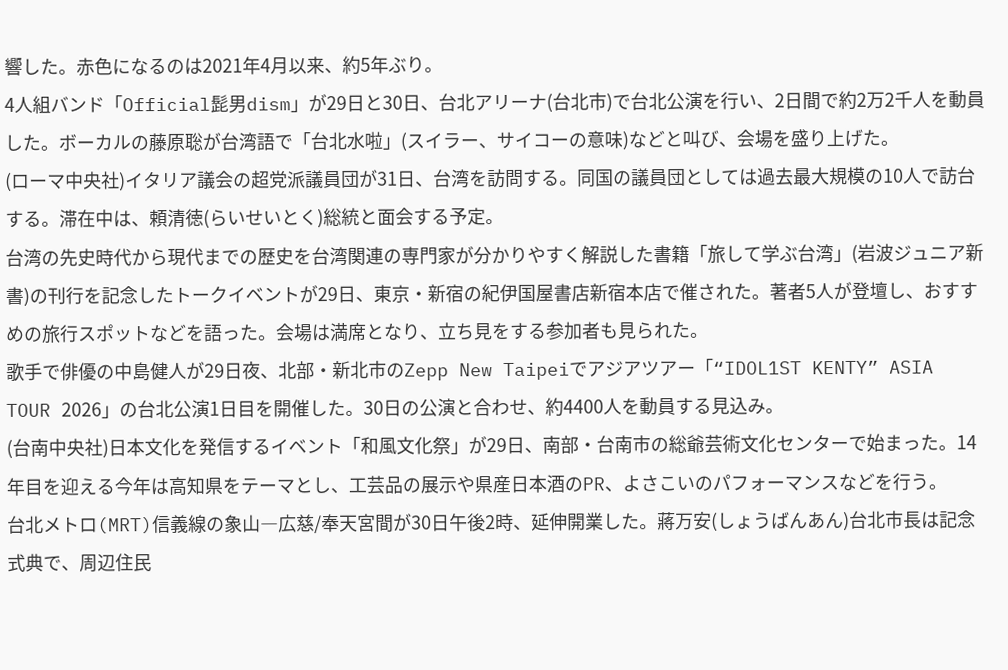響した。赤色になるのは2021年4月以来、約5年ぶり。
4人組バンド「Official髭男dism」が29日と30日、台北アリーナ(台北市)で台北公演を行い、2日間で約2万2千人を動員した。ボーカルの藤原聡が台湾語で「台北水啦」(スイラー、サイコーの意味)などと叫び、会場を盛り上げた。
(ローマ中央社)イタリア議会の超党派議員団が31日、台湾を訪問する。同国の議員団としては過去最大規模の10人で訪台する。滞在中は、頼清徳(らいせいとく)総統と面会する予定。
台湾の先史時代から現代までの歴史を台湾関連の専門家が分かりやすく解説した書籍「旅して学ぶ台湾」(岩波ジュニア新書)の刊行を記念したトークイベントが29日、東京・新宿の紀伊国屋書店新宿本店で催された。著者5人が登壇し、おすすめの旅行スポットなどを語った。会場は満席となり、立ち見をする参加者も見られた。
歌手で俳優の中島健人が29日夜、北部・新北市のZepp New Taipeiでアジアツアー「“IDOL1ST KENTY” ASIA TOUR 2026」の台北公演1日目を開催した。30日の公演と合わせ、約4400人を動員する見込み。
(台南中央社)日本文化を発信するイベント「和風文化祭」が29日、南部・台南市の総爺芸術文化センターで始まった。14年目を迎える今年は高知県をテーマとし、工芸品の展示や県産日本酒のPR、よさこいのパフォーマンスなどを行う。
台北メトロ(MRT)信義線の象山―広慈/奉天宮間が30日午後2時、延伸開業した。蔣万安(しょうばんあん)台北市長は記念式典で、周辺住民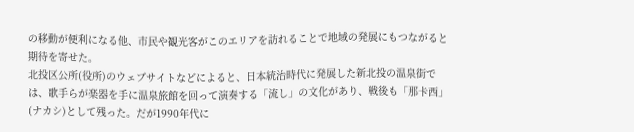の移動が便利になる他、市民や観光客がこのエリアを訪れることで地域の発展にもつながると期待を寄せた。
北投区公所(役所)のウェブサイトなどによると、日本統治時代に発展した新北投の温泉街では、歌手らが楽器を手に温泉旅館を回って演奏する「流し」の文化があり、戦後も「那卡西」(ナカシ)として残った。だが1990年代に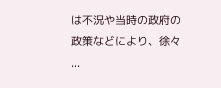は不況や当時の政府の政策などにより、徐々 ...